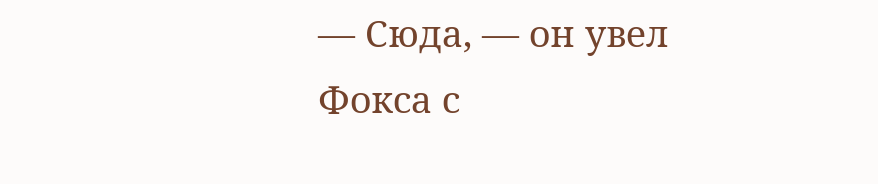— Сюда, — он увел Фокса с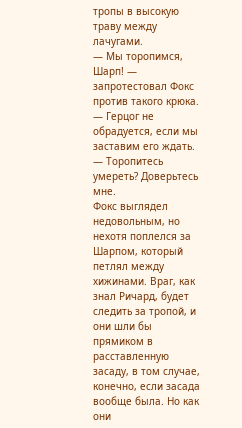тропы в высокую траву между лачугами.
— Мы торопимся, Шарп! — запротестовал Фокс против такого крюка. — Герцог не обрадуется, если мы заставим его ждать.
— Торопитесь умереть? Доверьтесь мне.
Фокс выглядел недовольным, но нехотя поплелся за Шарпом, который петлял между хижинами. Враг, как знал Ричард, будет следить за тропой, и они шли бы прямиком в расставленную засаду, в том случае, конечно, если засада вообще была. Но как они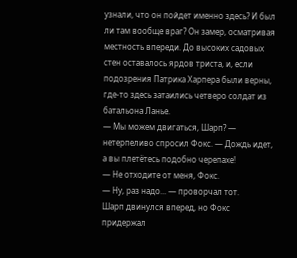узнали, что он пойдет именно здесь? И был ли там вообще враг? Он замер, осматривая местность впереди. До высоких садовых стен оставалось ярдов триста, и, если подозрения Патрика Харпера были верны, где-то здесь затаились четверо солдат из батальона Ланье.
— Мы можем двигаться, Шарп? — нетерпеливо спросил Фокс. — Дождь идет, а вы плетётесь подобно черепахе!
— Не отходите от меня, Фокс.
— Ну, раз надо... — проворчал тот.
Шарп двинулся вперед, но Фокс придержал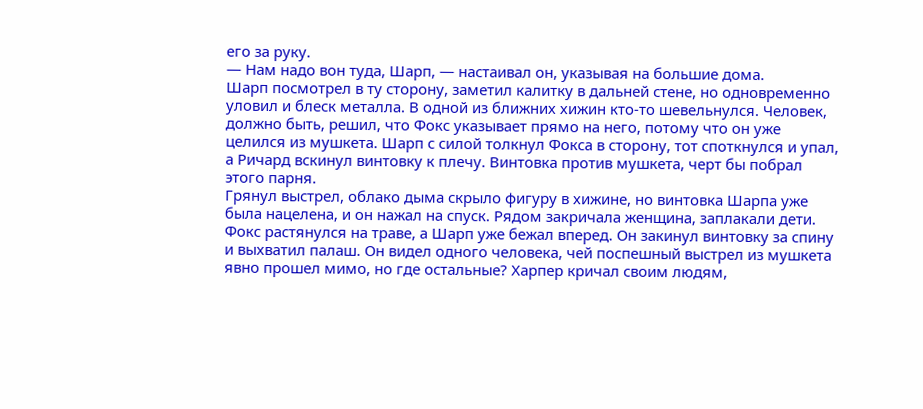его за руку.
— Нам надо вон туда, Шарп, — настаивал он, указывая на большие дома.
Шарп посмотрел в ту сторону, заметил калитку в дальней стене, но одновременно уловил и блеск металла. В одной из ближних хижин кто-то шевельнулся. Человек, должно быть, решил, что Фокс указывает прямо на него, потому что он уже целился из мушкета. Шарп с силой толкнул Фокса в сторону, тот споткнулся и упал, а Ричард вскинул винтовку к плечу. Винтовка против мушкета, черт бы побрал этого парня.
Грянул выстрел, облако дыма скрыло фигуру в хижине, но винтовка Шарпа уже была нацелена, и он нажал на спуск. Рядом закричала женщина, заплакали дети. Фокс растянулся на траве, а Шарп уже бежал вперед. Он закинул винтовку за спину и выхватил палаш. Он видел одного человека, чей поспешный выстрел из мушкета явно прошел мимо, но где остальные? Харпер кричал своим людям,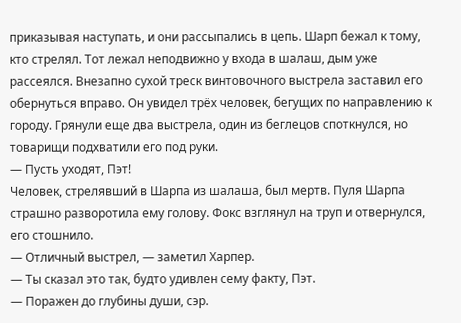приказывая наступать, и они рассыпались в цепь. Шарп бежал к тому, кто стрелял. Тот лежал неподвижно у входа в шалаш, дым уже рассеялся. Внезапно сухой треск винтовочного выстрела заставил его обернуться вправо. Он увидел трёх человек, бегущих по направлению к городу. Грянули еще два выстрела, один из беглецов споткнулся, но товарищи подхватили его под руки.
— Пусть уходят, Пэт!
Человек, стрелявший в Шарпа из шалаша, был мертв. Пуля Шарпа страшно разворотила ему голову. Фокс взглянул на труп и отвернулся, его стошнило.
— Отличный выстрел, — заметил Харпер.
— Ты сказал это так, будто удивлен сему факту, Пэт.
— Поражен до глубины души, сэр.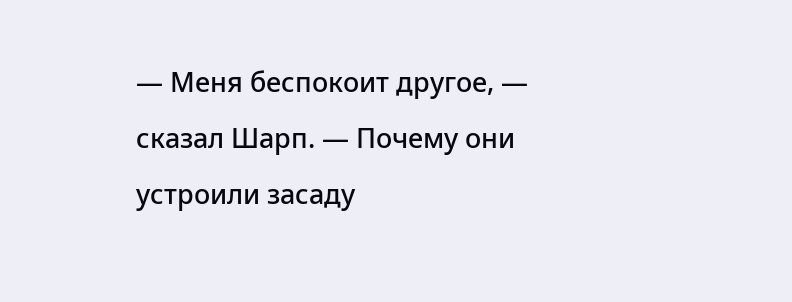— Меня беспокоит другое, — сказал Шарп. — Почему они устроили засаду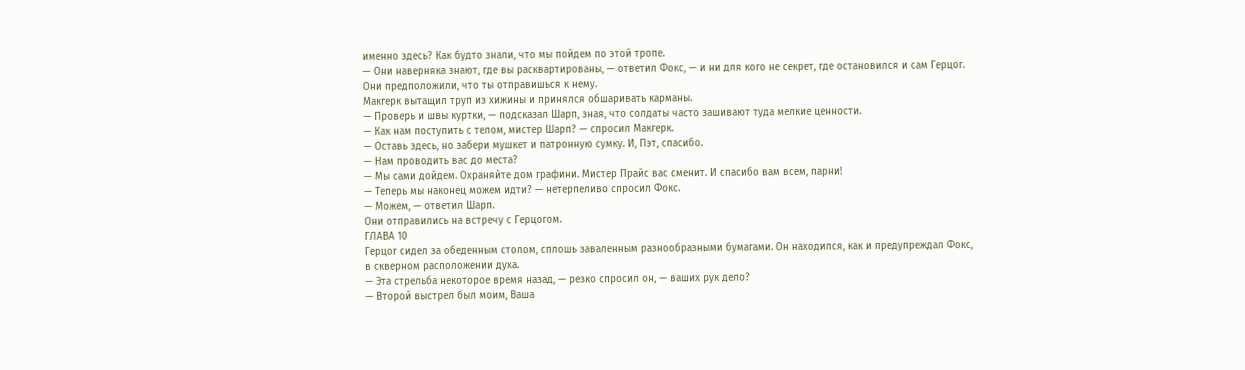именно здесь? Как будто знали, что мы пойдем по этой тропе.
— Они наверняка знают, где вы расквартированы, — ответил Фокс, — и ни для кого не секрет, где остановился и сам Герцог. Они предположили, что ты отправишься к нему.
Макгерк вытащил труп из хижины и принялся обшаривать карманы.
— Проверь и швы куртки, — подсказал Шарп, зная, что солдаты часто зашивают туда мелкие ценности.
— Как нам поступить с телом, мистер Шарп? — спросил Макгерк.
— Оставь здесь, но забери мушкет и патронную сумку. И, Пэт, спасибо.
— Нам проводить вас до места?
— Мы сами дойдем. Охраняйте дом графини. Мистер Прайс вас сменит. И спасибо вам всем, парни!
— Теперь мы наконец можем идти? — нетерпеливо спросил Фокс.
— Можем, — ответил Шарп.
Они отправились на встречу с Герцогом.
ГЛАВА 10
Герцог сидел за обеденным столом, сплошь заваленным разнообразными бумагами. Он находился, как и предупреждал Фокс, в скверном расположении духа.
— Эта стрельба некоторое время назад, — резко спросил он, — ваших рук дело?
— Второй выстрел был моим, Ваша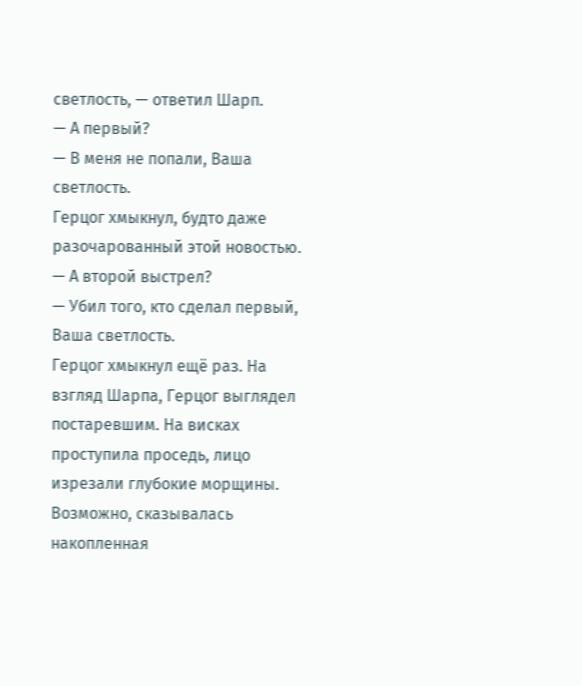светлость, — ответил Шарп.
— А первый?
— В меня не попали, Ваша светлость.
Герцог хмыкнул, будто даже разочарованный этой новостью.
— А второй выстрел?
— Убил того, кто сделал первый, Ваша светлость.
Герцог хмыкнул ещё раз. На взгляд Шарпа, Герцог выглядел постаревшим. На висках проступила проседь, лицо изрезали глубокие морщины. Возможно, сказывалась накопленная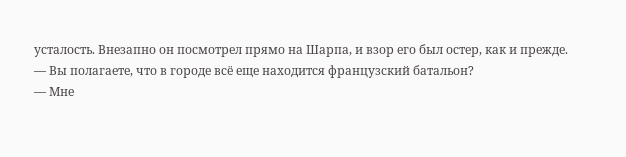усталость. Внезапно он посмотрел прямо на Шарпа, и взор его был остер, как и прежде.
— Вы полагаете, что в городе всё еще находится французский батальон?
— Мне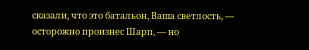сказали, что это батальон, Ваша светлость, — осторожно произнес Шарп, — но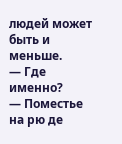людей может быть и меньше.
— Где именно?
— Поместье на рю де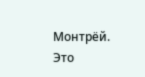Монтрёй. Это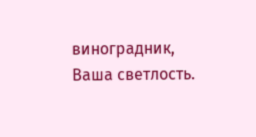виноградник, Ваша светлость.